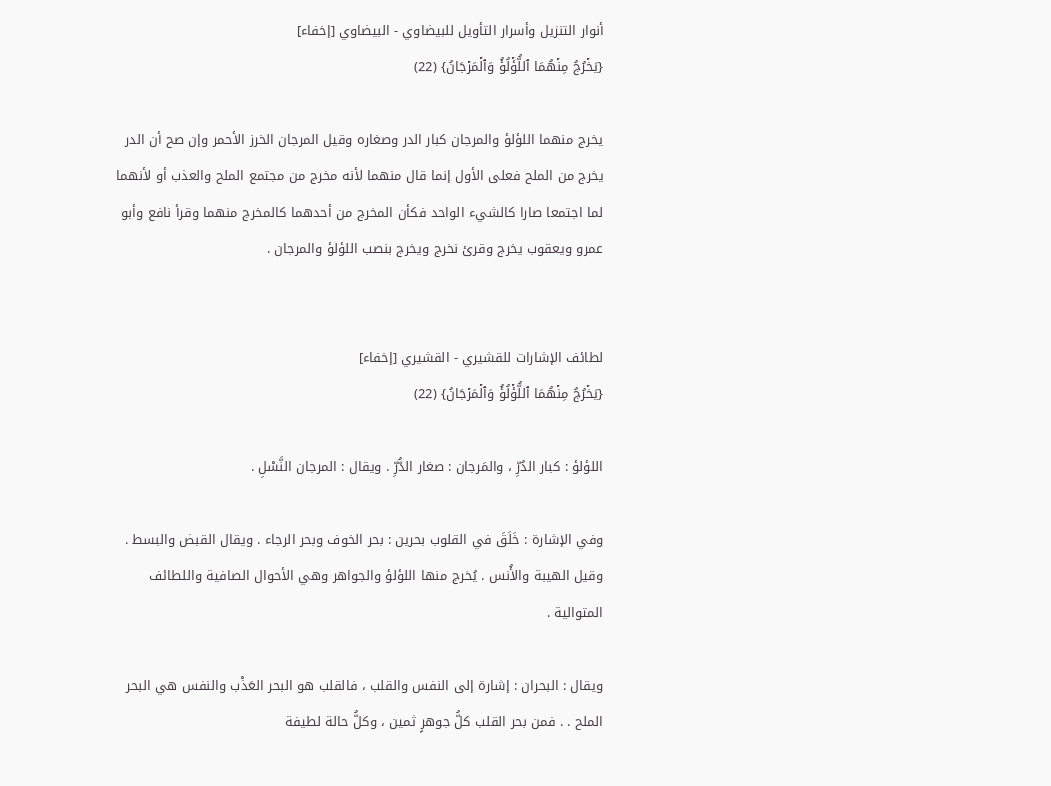أنوار التنزيل وأسرار التأويل للبيضاوي - البيضاوي [إخفاء]
{يَخۡرُجُ مِنۡهُمَا ٱللُّؤۡلُؤُ وَٱلۡمَرۡجَانُ} (22)

يخرج منهما اللؤلؤ والمرجان كبار الدر وصغاره وقيل المرجان الخرز الأحمر وإن صح أن الدر يخرج من الملح فعلى الأول إنما قال منهما لأنه مخرج من مجتمع الملح والعذب أو لأنهما لما اجتمعا صارا كالشيء الواحد فكأن المخرج من أحدهما كالمخرج منهما وقرأ نافع وأبو عمرو ويعقوب يخرج وقرئ نخرج ويخرج بنصب اللؤلؤ والمرجان .


لطائف الإشارات للقشيري - القشيري [إخفاء]
{يَخۡرُجُ مِنۡهُمَا ٱللُّؤۡلُؤُ وَٱلۡمَرۡجَانُ} (22)

اللؤلؤ : كبار الدُرِّ ، والمَرجان : صغار الدُّرِّ . ويقال : المرجان النَّسْلِ .

وفي الإشارة : خَلَقَ في القلوب بحرين : بحر الخوف وبحر الرجاء . ويقال القبض والبسط . وقيل الهيبة والأُنس . يُخرج منها اللؤلؤ والجواهر وهي الأحوال الصافية واللطائف المتوالية .

ويقال : البحران : إشارة إلى النفس والقلب ، فالقلب هو البحر العَذْب والنفس هي البحر الملح . . فمن بحر القلب كلُّ جوهرٍ ثمين ، وكلُّ حالة لطيفة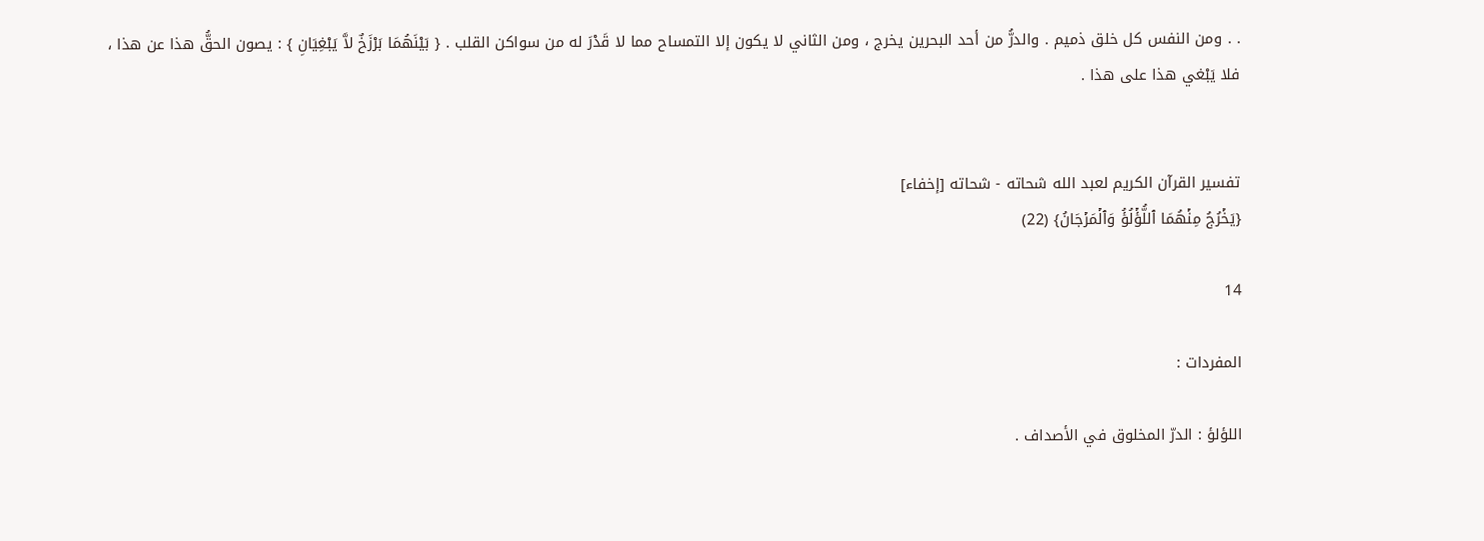. . ومن النفس كل خلق ذميم . والدرُّ من أحد البحرين يخرج ، ومن الثاني لا يكون إلا التمساح مما لا قَدْرَ له من سواكن القلب . { بَيْنَهُمَا بَرْزَخٌ لاَّ يَبْغِيَانِ } : يصون الحقُّ هذا عن هذا ، فلا يَبْغي هذا على هذا .


تفسير القرآن الكريم لعبد الله شحاته - شحاته [إخفاء]
{يَخۡرُجُ مِنۡهُمَا ٱللُّؤۡلُؤُ وَٱلۡمَرۡجَانُ} (22)

14

المفردات :

اللؤلؤ : الدرّ المخلوق في الأصداف .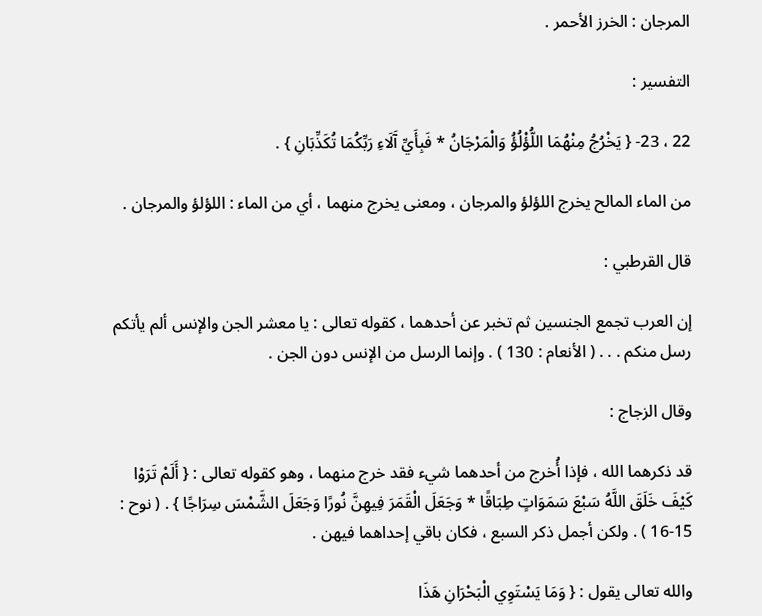المرجان : الخرز الأحمر .

التفسير :

22 ، 23- { يَخْرُجُ مِنْهُمَا اللُّؤْلُؤُ وَالْمَرْجَانُ * فَبِأَيِّ آَلَاءِ رَبِّكُمَا تُكَذِّبَانِ } .

من الماء المالح يخرج اللؤلؤ والمرجان ، ومعنى يخرج منهما ، أي من الماء : اللؤلؤ والمرجان .

قال القرطبي :

إن العرب تجمع الجنسين ثم تخبر عن أحدهما ، كقوله تعالى : يا معشر الجن والإنس ألم يأتكم رسل منكم . . . ( الأنعام : 130 ) . وإنما الرسل من الإنس دون الجن .

وقال الزجاج :

قد ذكرهما الله ، فإذا أُخرج من أحدهما شيء فقد خرج منهما ، وهو كقوله تعالى : { أَلَمْ تَرَوْا كَيْفَ خَلَقَ اللَّهُ سَبْعَ سَمَوَاتٍ طِبَاقًا * وَجَعَلَ الْقَمَرَ فِيهِنَّ نُورًا وَجَعَلَ الشَّمْسَ سِرَاجًا } . ( نوح : 15-16 ) . ولكن أجمل ذكر السبع ، فكان باقي إحداهما فيهن .

والله تعالى يقول : { وَمَا يَسْتَوِي الْبَحْرَانِ هَذَا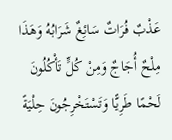عَذْبٌ فُرَاتٌ سَائِغٌ شَرَابُهُ وَهَذَا مِلْحٌ أُجَاجٌ وَمِنْ كُلٍّ تَأْكُلُونَ لَحْمًا طَرِيًّا وَتَسْتَخْرِجُونَ حِلْيَةً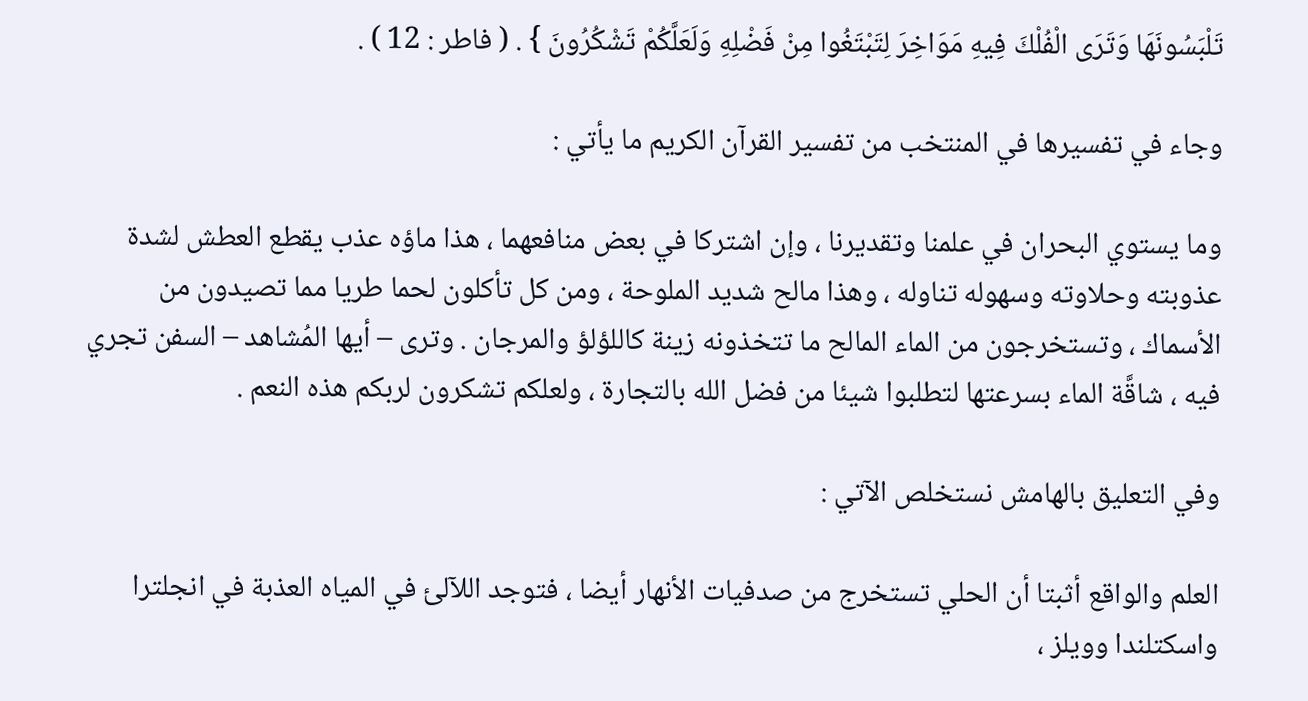تَلْبَسُونَهَا وَتَرَى الْفُلْكَ فِيهِ مَوَاخِرَ لِتَبْتَغُوا مِنْ فَضْلِهِ وَلَعَلَّكُمْ تَشْكُرُونَ } . ( فاطر : 12 ) .

وجاء في تفسيرها في المنتخب من تفسير القرآن الكريم ما يأتي :

وما يستوي البحران في علمنا وتقديرنا ، وإن اشتركا في بعض منافعهما ، هذا ماؤه عذب يقطع العطش لشدة عذوبته وحلاوته وسهوله تناوله ، وهذا مالح شديد الملوحة ، ومن كل تأكلون لحما طريا مما تصيدون من الأسماك ، وتستخرجون من الماء المالح ما تتخذونه زينة كاللؤلؤ والمرجان . وترى – أيها المُشاهد – السفن تجري فيه ، شاقَّة الماء بسرعتها لتطلبوا شيئا من فضل الله بالتجارة ، ولعلكم تشكرون لربكم هذه النعم .

وفي التعليق بالهامش نستخلص الآتي :

العلم والواقع أثبتا أن الحلي تستخرج من صدفيات الأنهار أيضا ، فتوجد اللآلئ في المياه العذبة في انجلترا واسكتلندا وويلز ،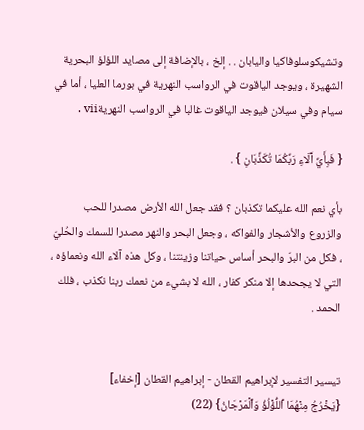وتشيكوسلوفاكيا واليابان . . إلخ ، بالإضافة إلى مصايد اللؤلؤ البحرية الشهيرة ، ويوجد الياقوت في الرواسب النهرية في بورما العليا ، أما في سيام وفي سيلان فيوجد الياقوت غالبا في الرواسب النهريةvii .

{ فَبِأَيِّ آَلَاءِ رَبِّكُمَا تُكَذِّبَانِ } .

بأي نعم الله عليكما تكذبان ؟ فقد جعل الله الأرض مصدرا للحب والزروع والأشجار والفواكه ، وجعل البحر والنهر مصدرا للسمك والحُليّ ، فكل من البرّ والبحر أساس حياتنا وزينتنا ، وكل هذه آلاء الله ونعماؤه ، التي لا يجحدها إلا منكر كفار ، الله لا بشيء من نعمك ربنا نكذب ، فلك الحمد .


تيسير التفسير لإبراهيم القطان - إبراهيم القطان [إخفاء]
{يَخۡرُجُ مِنۡهُمَا ٱللُّؤۡلُؤُ وَٱلۡمَرۡجَانُ} (22)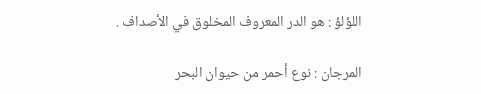اللؤلؤ : هو الدر المعروف المخلوق في الأصداف .

المرجان : نوع أحمر من حيوان البحر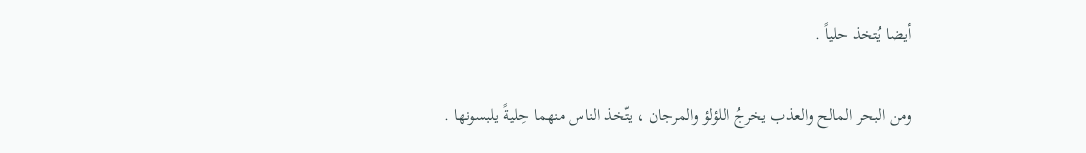أيضا يُتخذ حلياً .

ومن البحر المالح والعذب يخرجُ اللؤلؤ والمرجان ، يتّخذ الناس منهما حِليةً يلبسونها .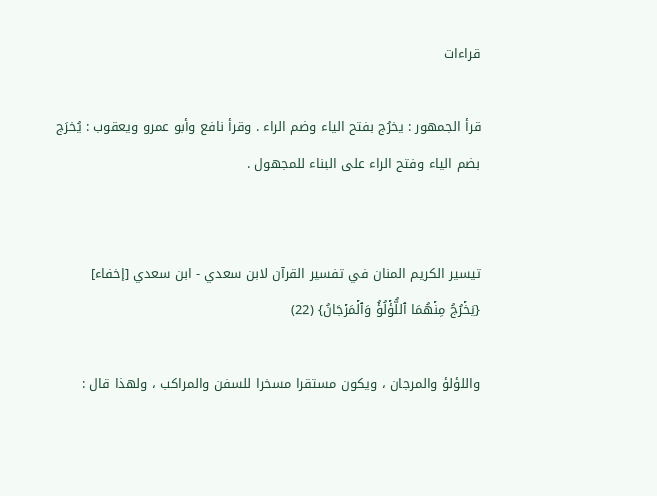قراءات

قرأ الجمهور : يخرُج بفتح الياء وضم الراء . وقرأ نافع وأبو عمرو ويعقوب : يُخرَج بضم الياء وفتح الراء على البناء للمجهول .


تيسير الكريم المنان في تفسير القرآن لابن سعدي - ابن سعدي [إخفاء]
{يَخۡرُجُ مِنۡهُمَا ٱللُّؤۡلُؤُ وَٱلۡمَرۡجَانُ} (22)

واللؤلؤ والمرجان ، ويكون مستقرا مسخرا للسفن والمراكب ، ولهذا قال :